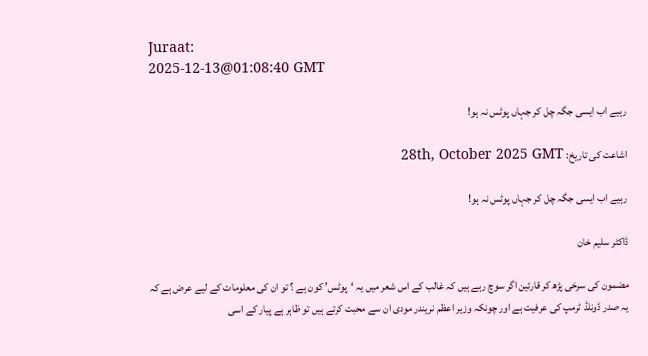Juraat:
2025-12-13@01:08:40 GMT

رہیے اب ایسی جگہ چل کر جہاں پوٹس نہ ہو!

اشاعت کی تاریخ: 28th, October 2025 GMT

رہیے اب ایسی جگہ چل کر جہاں پوٹس نہ ہو!

ڈاکٹر سلیم خان

مضمون کی سرخی پڑھ کر قارئین اگر سوچ رہے ہیں کہ غالب کے اس شعر میں یہ ‘پوٹس’ کون ہے ؟ تو ان کی معلومات کے لیے عرض ہے کہ یہ صدر ڈونلڈ ٹرمپ کی عرفیت ہے اور چونکہ وزیر اعظم نریندر مودی ان سے محبت کرتے ہیں تو ظاہر ہے پیار کے اسی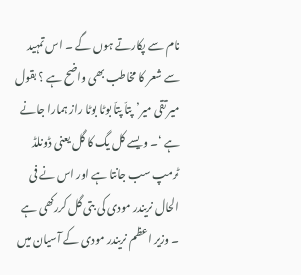نام سے پکارتے ہوں گے ۔ اس تمہید سے شعر کا مخاطب بھی واضح ہے ؟ بقول میر تقی میر’پتاّ پتاّ بوٹا بوٹا راز ہمارا جانے ہے ‘۔ ویسے کل یگ کا گل یعنی ڈونلڈ ٹرمپ سب جانتا ہے اور اس نے فی الحال نریندر مودی کی بتی گل کررکھی ہے ۔ وزیر اعظم نریندر مودی کے آسیان میں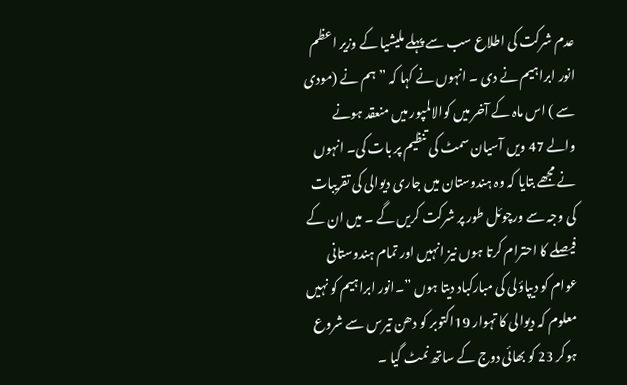عدم شرکت کی اطلاع سب سے پہلے ملیشیا کے وزیر اعظم انور ابراہیم نے دی ۔ انہوں نے کہا کہ ”ہم نے (مودی سے ) اس ماہ کے آخر میں کوالالمپور میں منعقد ہونے والے 47 ویں آسیان سمٹ کی تنظیم پر بات کی۔ انہوں نے مجھے بتایا کہ وہ ہندوستان میں جاری دیوالی کی تقریبات کی وجہ سے ورچوئل طور پر شرکت کریں گے ۔ میں ان کے فیصلے کا احترام کرتا ہوں نیز انہیں اور تمام ہندوستانی عوام کو دیپاؤلی کی مبارکباد دیتا ہوں ”۔انور ابراہیم کو نہیں معلوم کہ دیوالی کا تہوار 19اکتوبر کو دھن تیرس سے شروع ہوکر 23 کو بھائی دوج کے ساتھ نمٹ گیا ۔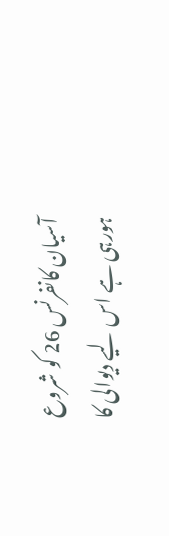آسیان کانفرنس 26 کو شروع ہورہی ہے اس لیے دیوالی کا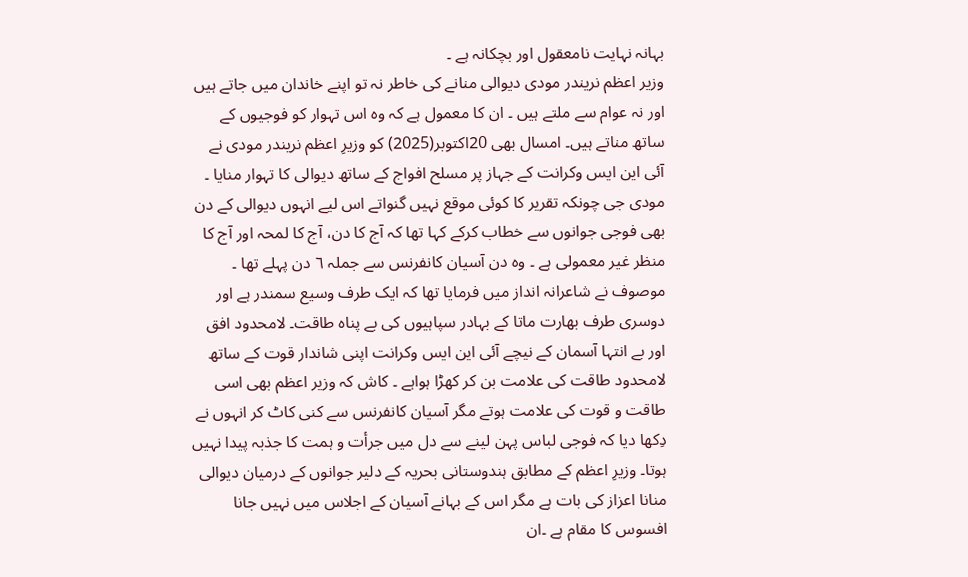بہانہ نہایت نامعقول اور بچکانہ ہے ۔
وزیر اعظم نریندر مودی دیوالی منانے کی خاطر نہ تو اپنے خاندان میں جاتے ہیں اور نہ عوام سے ملتے ہیں ۔ ان کا معمول ہے کہ وہ اس تہوار کو فوجیوں کے ساتھ مناتے ہیں۔ امسال بھی 20اکتوبر(2025) کو وزیرِ اعظم نریندر مودی نے آئی این ایس وکرانت کے جہاز پر مسلح افواج کے ساتھ دیوالی کا تہوار منایا ۔ مودی جی چونکہ تقریر کا کوئی موقع نہیں گنواتے اس لیے انہوں دیوالی کے دن بھی فوجی جوانوں سے خطاب کرکے کہا تھا کہ آج کا دن، آج کا لمحہ اور آج کا منظر غیر معمولی ہے ۔ وہ دن آسیان کانفرنس سے جملہ ٦ دن پہلے تھا ۔ موصوف نے شاعرانہ انداز میں فرمایا تھا کہ ایک طرف وسیع سمندر ہے اور دوسری طرف بھارت ماتا کے بہادر سپاہیوں کی بے پناہ طاقت۔ لامحدود افق اور بے انتہا آسمان کے نیچے آئی این ایس وکرانت اپنی شاندار قوت کے ساتھ لامحدود طاقت کی علامت بن کر کھڑا ہواہے ۔ کاش کہ وزیر اعظم بھی اسی طاقت و قوت کی علامت ہوتے مگر آسیان کانفرنس سے کنی کاٹ کر انہوں نے دِکھا دیا کہ فوجی لباس پہن لینے سے دل میں جرأت و ہمت کا جذبہ پیدا نہیں ہوتا۔ وزیرِ اعظم کے مطابق ہندوستانی بحریہ کے دلیر جوانوں کے درمیان دیوالی منانا اعزاز کی بات ہے مگر اس کے بہانے آسیان کے اجلاس میں نہیں جانا افسوس کا مقام ہے ۔ان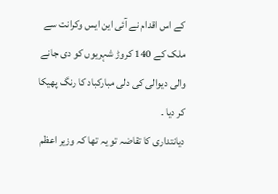کے اس اقدام نے آئی این ایس وکرانت سے ملک کے 140 کروڑ شہریوں کو دی جانے والی دیوالی کی دلی مبارکباد کا رنگ پھیکا کر دیا ۔
دیانتداری کا تقاضہ تو یہ تھا کہ وزیر اعظم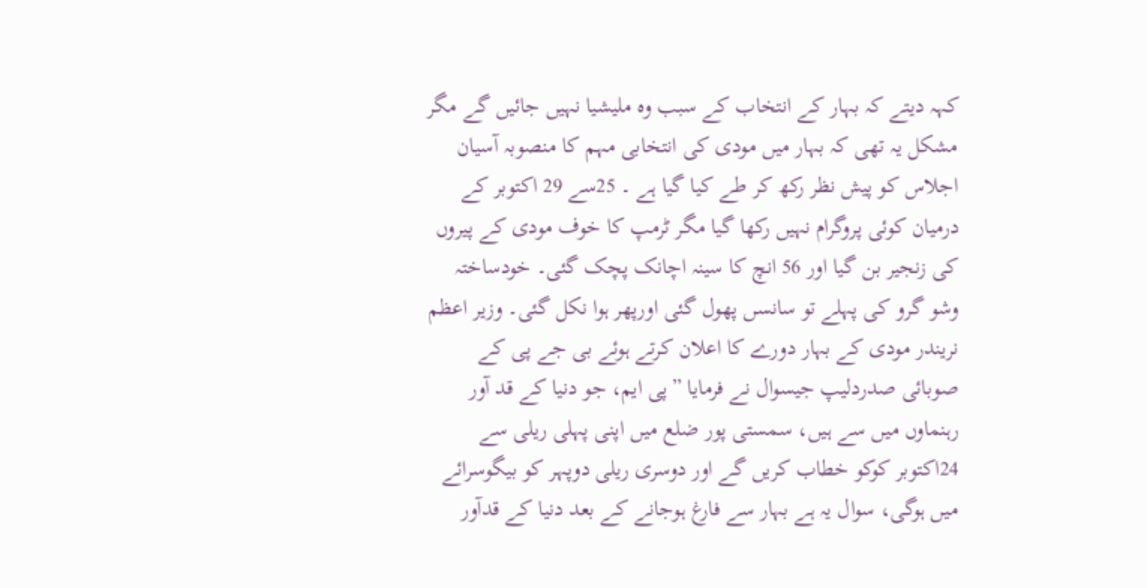کہہ دیتے کہ بہار کے انتخاب کے سبب وہ ملیشیا نہیں جائیں گے مگر مشکل یہ تھی کہ بہار میں مودی کی انتخابی مہم کا منصوبہ آسیان اجلاس کو پیش نظر رکھ کر طے کیا گیا ہے ۔ 25سے 29 اکتوبر کے درمیان کوئی پروگرام نہیں رکھا گیا مگر ٹرمپ کا خوف مودی کے پیروں کی زنجیر بن گیا اور 56 انچ کا سینہ اچانک پچک گئی۔ خودساختہ وشو گرو کی پہلے تو سانسں پھول گئی اورپھر ہوا نکل گئی۔ وزیر اعظم نریندر مودی کے بہار دورے کا اعلان کرتے ہوئے بی جے پی کے صوبائی صدردلیپ جیسوال نے فرمایا ”پی ایم، جو دنیا کے قد آور رہنماوں میں سے ہیں، سمستی پور ضلع میں اپنی پہلی ریلی سے 24اکتوبر کوکو خطاب کریں گے اور دوسری ریلی دوپہر کو بیگوسرائے میں ہوگی، سوال یہ ہے بہار سے فارغ ہوجانے کے بعد دنیا کے قدآور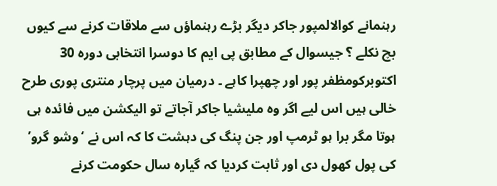رہنمانے کوالالمپور جاکر دیگر بڑے رہنماؤں سے ملاقات کرنے سے کیوں بچ نکلے ؟ جیسوال کے مطابق پی ایم کا دوسرا انتخابی دورہ 30 اکتوبرکومظفر پور اور چھپرا کاہے ۔ درمیان میں پرچار منتری پوری طرح خالی ہیں اس لیے اگر وہ ملیشیا جاکر آجاتے تو الیکشن میں فائدہ ہی ہوتا مگر برا ہو ٹرمپ اور جن پنگ کی دہشت کا کہ اس نے ‘وشو گرو’ کی پول کھول دی اور ثابت کردیا کہ گیارہ سال حکومت کرنے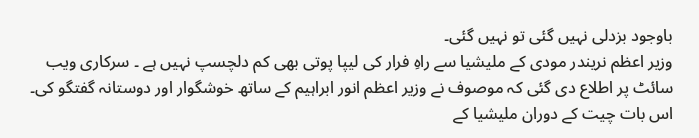باوجود بزدلی نہیں گئی تو نہیں گئی۔
وزیر اعظم نریندر مودی کے ملیشیا سے راہِ فرار کی لیپا پوتی بھی کم دلچسپ نہیں ہے ۔ سرکاری ویب سائٹ پر اطلاع دی گئی کہ موصوف نے وزیر اعظم انور ابراہیم کے ساتھ خوشگوار اور دوستانہ گفتگو کی۔ اس بات چیت کے دوران ملیشیا کے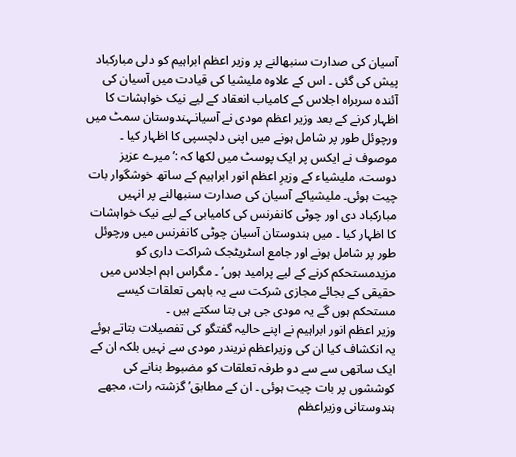آسیان کی صدارت سنبھالنے پر وزیر اعظم ابراہیم کو دلی مبارکباد پیش کی گئی ۔ اس کے علاوہ ملیشیا کی قیادت میں آسیان کی آئندہ سربراہ اجلاس کے کامیاب انعقاد کے لیے نیک خواہشات کا اظہار کرنے کے بعد وزیر اعظم مودی نے آسیانـہندوستان سمٹ میں ورچوئل طور پر شامل ہونے میں اپنی دلچسپی کا اظہار کیا ۔ موصوف نے ایکس پر ایک پوسٹ میں لکھا کہ :’میرے عزیز دوست، ملیشیاء کے وزیرِ اعظم انور ابراہیم کے ساتھ خوشگوار بات چیت ہوئی۔ ملیشیاکے آسیان کی صدارت سنبھالنے پر انہیں مبارکباد دی اور چوٹی کانفرنس کی کامیابی کے لیے نیک خواہشات کا اظہار کیا ۔ میں ہندوستان آسیان چوٹی کانفرنس میں ورچوئل طور پر شامل ہونے اور جامع اسٹریٹجک شراکت داری کو مزیدمستحکم کرنے کے لیے پرامید ہوں’ ۔ مگراس اہم اجلاس میں حقیقی کے بجائے مجازی شرکت سے یہ باہمی تعلقات کیسے مستحکم ہوں گے یہ مودی جی ہی بتا سکتے ہیں ۔
وزیر اعظم انور ابراہیم نے اپنے حالیہ گفتگو کی تفصیلات بتاتے ہوئے یہ انکشاف کیا ان کی وزیراعظم نریندر مودی سے نہیں بلکہ ان کے ایک ساتھی سے سے دو طرفہ تعلقات کو مضبوط بنانے کی کوششوں پر بات چیت ہوئی ۔ ان کے مطابق’ گزشتہ رات، مجھے ہندوستانی وزیراعظم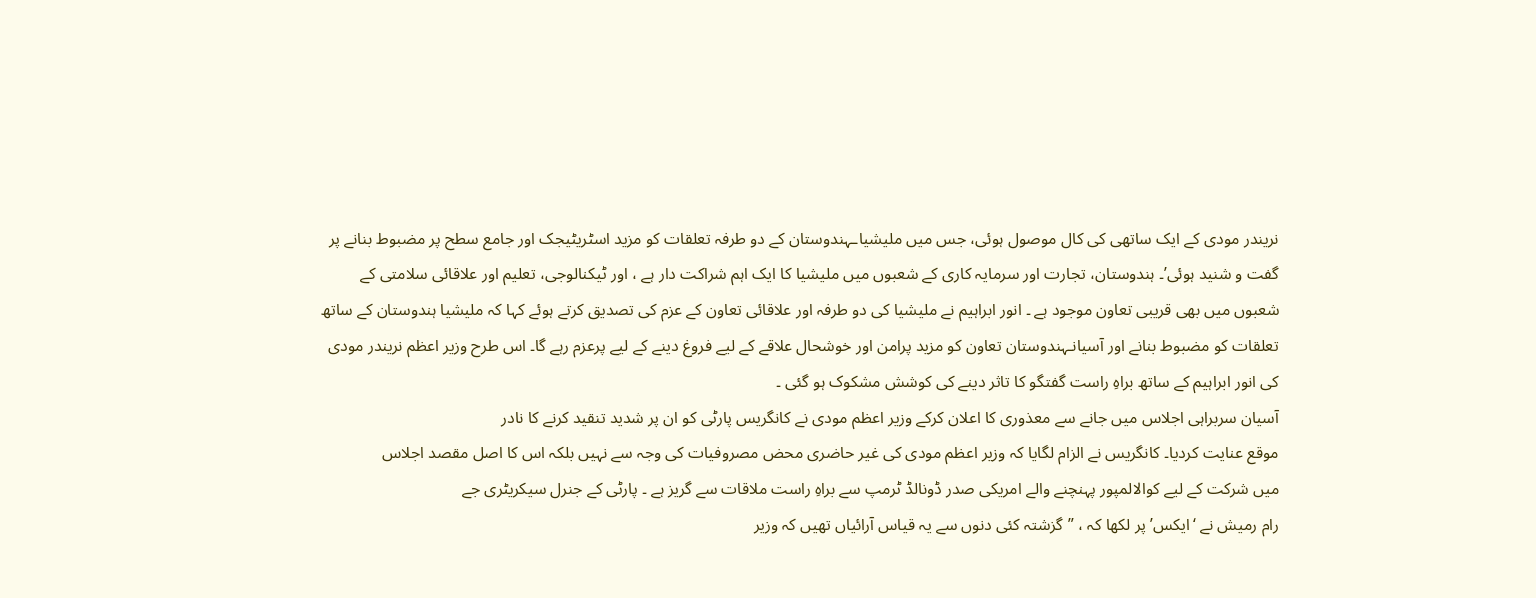نریندر مودی کے ایک ساتھی کی کال موصول ہوئی، جس میں ملیشیاـہندوستان کے دو طرفہ تعلقات کو مزید اسٹریٹیجک اور جامع سطح پر مضبوط بنانے پر گفت و شنید ہوئی’۔ ہندوستان، تجارت اور سرمایہ کاری کے شعبوں میں ملیشیا کا ایک اہم شراکت دار ہے ، اور ٹیکنالوجی، تعلیم اور علاقائی سلامتی کے شعبوں میں بھی قریبی تعاون موجود ہے ۔ انور ابراہیم نے ملیشیا کی دو طرفہ اور علاقائی تعاون کے عزم کی تصدیق کرتے ہوئے کہا کہ ملیشیا ہندوستان کے ساتھ تعلقات کو مضبوط بنانے اور آسیانـہندوستان تعاون کو مزید پرامن اور خوشحال علاقے کے لیے فروغ دینے کے لیے پرعزم رہے گا۔ اس طرح وزیر اعظم نریندر مودی کی انور ابراہیم کے ساتھ براہِ راست گفتگو کا تاثر دینے کی کوشش مشکوک ہو گئی ۔
آسیان سربراہی اجلاس میں جانے سے معذوری کا اعلان کرکے وزیر اعظم مودی نے کانگریس پارٹی کو ان پر شدید تنقید کرنے کا نادر
موقع عنایت کردیا۔ کانگریس نے الزام لگایا کہ وزیر اعظم مودی کی غیر حاضری محض مصروفیات کی وجہ سے نہیں بلکہ اس کا اصل مقصد اجلاس
میں شرکت کے لیے کوالالمپور پہنچنے والے امریکی صدر ڈونالڈ ٹرمپ سے براہِ راست ملاقات سے گریز ہے ۔ پارٹی کے جنرل سیکریٹری جے
رام رمیش نے ‘ایکس’ پر لکھا کہ ، ”گزشتہ کئی دنوں سے یہ قیاس آرائیاں تھیں کہ وزیر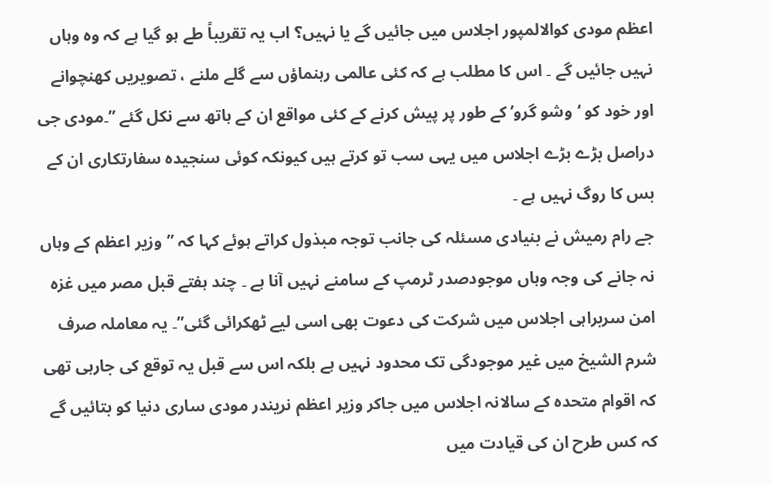اعظم مودی کوالالمپور اجلاس میں جائیں گے یا نہیں؟ اب یہ تقریباً طے ہو گیا ہے کہ وہ وہاں نہیں جائیں گے ۔ اس کا مطلب ہے کہ کئی عالمی رہنماؤں سے گلے ملنے ، تصویریں کھنچوانے اور خود کو ‘وشو گرو’ کے طور پر پیش کرنے کے کئی مواقع ان کے ہاتھ سے نکل گئے ”۔مودی جی دراصل بڑے بڑے اجلاس میں یہی سب تو کرتے ہیں کیونکہ کوئی سنجیدہ سفارتکاری ان کے بس کا روگ نہیں ہے ۔
جے رام رمیش نے بنیادی مسئلہ کی جانب توجہ مبذول کراتے ہوئے کہا کہ ”وزیر اعظم کے وہاں نہ جانے کی وجہ وہاں موجودصدر ٹرمپ کے سامنے نہیں آنا ہے ۔ چند ہفتے قبل مصر میں غزہ امن سربراہی اجلاس میں شرکت کی دعوت بھی اسی لیے ٹھکرائی گئی”۔ یہ معاملہ صرف شرم الشیخ میں غیر موجودگی تک محدود نہیں ہے بلکہ اس سے قبل یہ توقع کی جارہی تھی کہ اقوام متحدہ کے سالانہ اجلاس میں جاکر وزیر اعظم نریندر مودی ساری دنیا کو بتائیں گے کہ کس طرح ان کی قیادت میں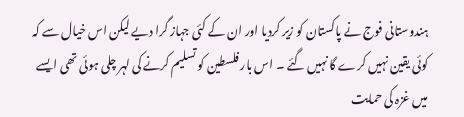ہندوستانی فوج نے پاکستان کو زیر کردیا اور ان کے کئی جہاز گرا دیے لیکن اس خیال سے کہ کوئی یقین نہیں کرے گا نہیں گئے ۔ اس بار فلسطین کو تسلیم کرنے کی لہر چلی ہوئی تھی ایسے میں غزہ کی حمایت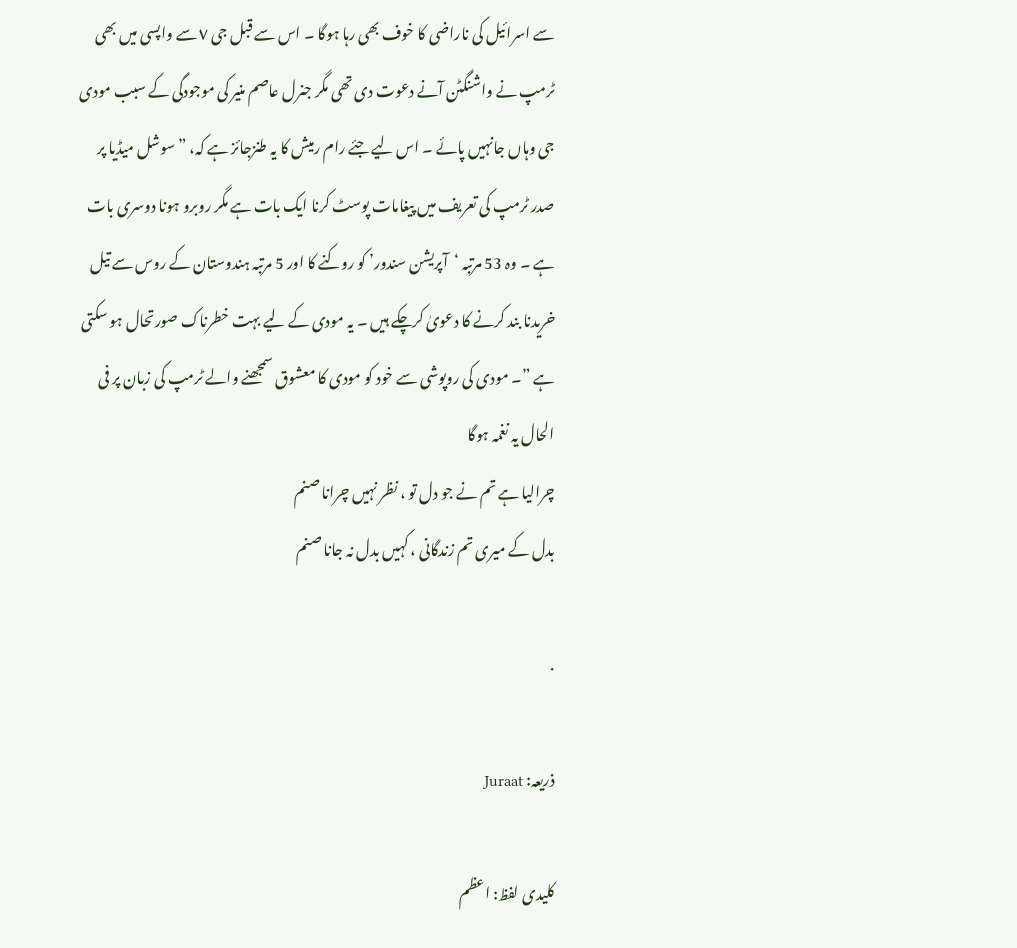سے اسرائیل کی ناراضی کا خوف بھی رہا ہوگا ۔ اس سے قبل جی ٧ سے واپسی میں بھی ٹرمپ نے واشنگٹن آنے دعوت دی تھی مگر جنرل عاصم منیر کی موجودگی کے سبب مودی جی وہاں جانہیں پائے ۔ اس لیے جئے رام رمیش کا یہ طنزجائز ہے کہ، ”سوشل میڈیا پر صدر ٹرمپ کی تعریف میں پیغامات پوسٹ کرنا ایک بات ہے مگر روبرو ہونا دوسری بات ہے ۔ وہ 53 مرتبہ ‘آپریشن سندور’ کو روکنے کا اور 5 مرتبہ ہندوستان کے روس سے تیل خریدنا بند کرنے کا دعویٰ کرچکے ہیں ۔ یہ مودی کے لیے بہت خطرناک صورتحال ہو سکتی ہے ”۔ مودی کی روپوشی سے خود کو مودی کا معشوق سمجھنے والے ٹرمپ کی زبان پر فی الحال یہ نغمہ ہوگا
چرالیا ہے تم نے جو دل تو ، نظر نہیں چرانا صنم
بدل کے میری تم زندگانی ، کہیں بدل نہ جانا صنم

.

ذریعہ: Juraat

کلیدی لفظ: اعظم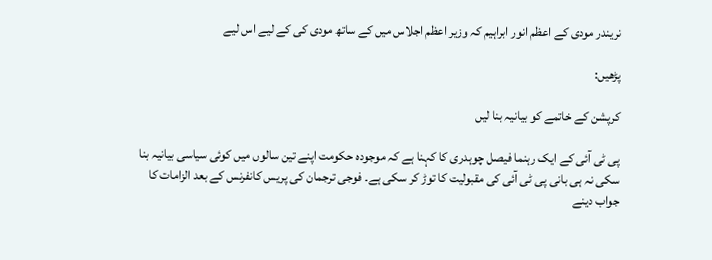نریندر مودی کے اعظم انور ابراہیم کہ وزیر اعظم اجلاس میں کے ساتھ مودی کی کے لیے اس لیے

پڑھیں:

کرپشن کے خاتمے کو بیانیہ بنا لیں

پی ٹی آئی کے ایک رہنما فیصل چوہدری کا کہنا ہے کہ موجودہ حکومت اپنے تین سالوں میں کوئی سیاسی بیانیہ بنا سکی نہ ہی بانی پی ٹی آئی کی مقبولیت کا توڑ کر سکی ہے۔ فوجی ترجمان کی پریس کانفرنس کے بعد الزامات کا جواب دینے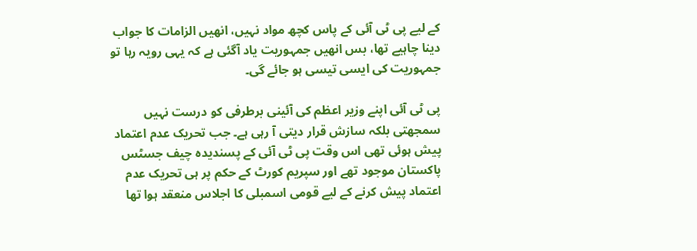کے لیے پی ٹی آئی کے پاس کچھ مواد نہیں، انھیں الزامات کا جواب دینا چاہیے تھا، بس انھیں جمہوریت یاد آگئی ہے کہ یہی رویہ رہا تو جمہوریت کی ایسی تیسی ہو جائے گی۔

پی ٹی آئی اپنے وزیر اعظم کی آئینی برطرفی کو درست نہیں سمجھتی بلکہ سازش قرار دیتی آ رہی ہے۔ جب تحریک عدم اعتماد پیش ہوئی تھی اس وقت پی ٹی آئی کے پسندیدہ چیف جسٹس پاکستان موجود تھے اور سپریم کورٹ کے حکم پر ہی تحریک عدم اعتماد پیش کرنے کے لیے قومی اسمبلی کا اجلاس منعقد ہوا تھا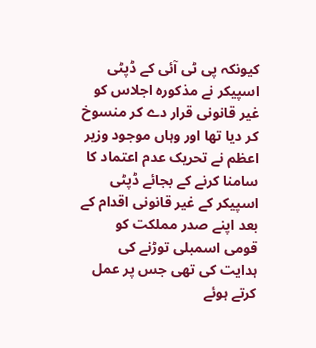کیونکہ پی ٹی آئی کے ڈپٹی اسپیکر نے مذکورہ اجلاس کو غیر قانونی قرار دے کر منسوخ کر دیا تھا اور وہاں موجود وزیر اعظم نے تحریک عدم اعتماد کا سامنا کرنے کے بجائے ڈپٹی اسپیکر کے غیر قانونی اقدام کے بعد اپنے صدر مملکت کو قومی اسمبلی توڑنے کی ہدایت کی تھی جس پر عمل کرتے ہوئے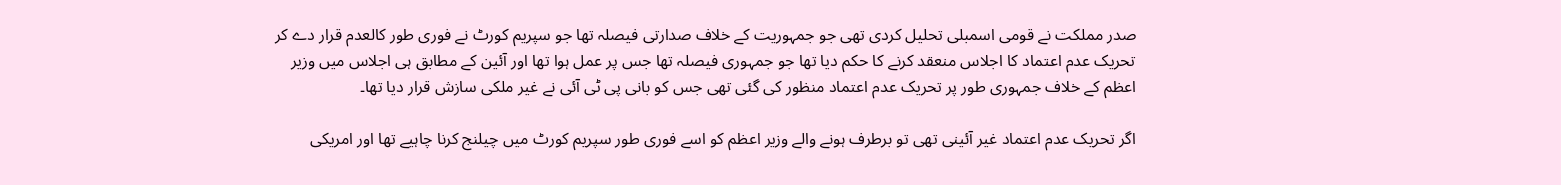صدر مملکت نے قومی اسمبلی تحلیل کردی تھی جو جمہوریت کے خلاف صدارتی فیصلہ تھا جو سپریم کورٹ نے فوری طور کالعدم قرار دے کر تحریک عدم اعتماد کا اجلاس منعقد کرنے کا حکم دیا تھا جو جمہوری فیصلہ تھا جس پر عمل ہوا تھا اور آئین کے مطابق ہی اجلاس میں وزیر اعظم کے خلاف جمہوری طور پر تحریک عدم اعتماد منظور کی گئی تھی جس کو بانی پی ٹی آئی نے غیر ملکی سازش قرار دیا تھا۔

اگر تحریک عدم اعتماد غیر آئینی تھی تو برطرف ہونے والے وزیر اعظم کو اسے فوری طور سپریم کورٹ میں چیلنج کرنا چاہیے تھا اور امریکی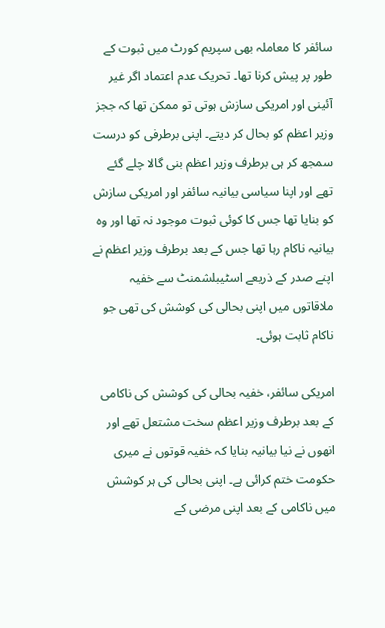سائفر کا معاملہ بھی سپریم کورٹ میں ثبوت کے طور پر پیش کرنا تھا۔ تحریک عدم اعتماد اگر غیر آئینی اور امریکی سازش ہوتی تو ممکن تھا کہ ججز وزیر اعظم کو بحال کر دیتے۔ اپنی برطرفی کو درست سمجھ کر ہی برطرف وزیر اعظم بنی گالا چلے گئے تھے اور اپنا سیاسی بیانیہ سائفر اور امریکی سازش کو بنایا تھا جس کا کوئی ثبوت موجود نہ تھا اور وہ بیانیہ ناکام رہا تھا جس کے بعد برطرف وزیر اعظم نے اپنے صدر کے ذریعے اسٹیبلشمنٹ سے خفیہ ملاقاتوں میں اپنی بحالی کی کوشش کی تھی جو ناکام ثابت ہوئی۔

امریکی سائفر، خفیہ بحالی کی کوشش کی ناکامی کے بعد برطرف وزیر اعظم سخت مشتعل تھے اور انھوں نے نیا بیانیہ بنایا کہ خفیہ قوتوں نے میری حکومت ختم کرائی ہے۔ اپنی بحالی کی ہر کوشش میں ناکامی کے بعد اپنی مرضی کے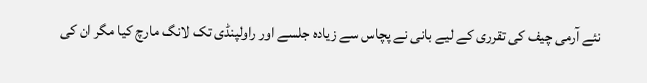نئے آرمی چیف کی تقرری کے لیے بانی نے پچاس سے زیادہ جلسے اور راولپنڈی تک لانگ مارچ کیا مگر ان کی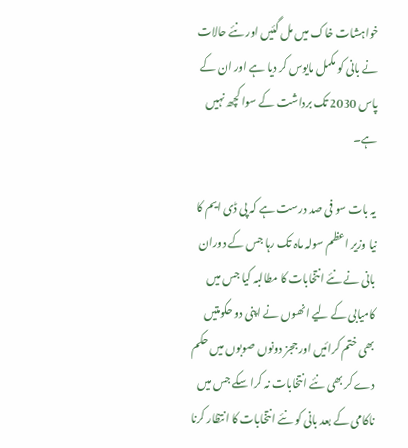خواہشات خاک میں مل گئیں اور نئے حالات نے بانی کو مکمل مایوس کر دیا ہے اور ان کے پاس 2030 تک برداشت کے سوا کچھ نہیں ہے۔

یہ بات سو فی صد درست ہے کہ پی ڈی ایم کا نیا وزیر اعظم سولہ ماہ تک رہا جس کے دوران بانی نے نئے انتخابات کا مطالبہ کیا جس میں کامیابی کے لیے انھوں نے اپنی دو حکومتیں بھی ختم کرائیں اور ججز دونوں صوبوں میں حکم دے کر بھی نئے انتخابات نہ کرا سکے جس میں ناکامی کے بعد بانی کو نئے انتخابات کا انتظار کرنا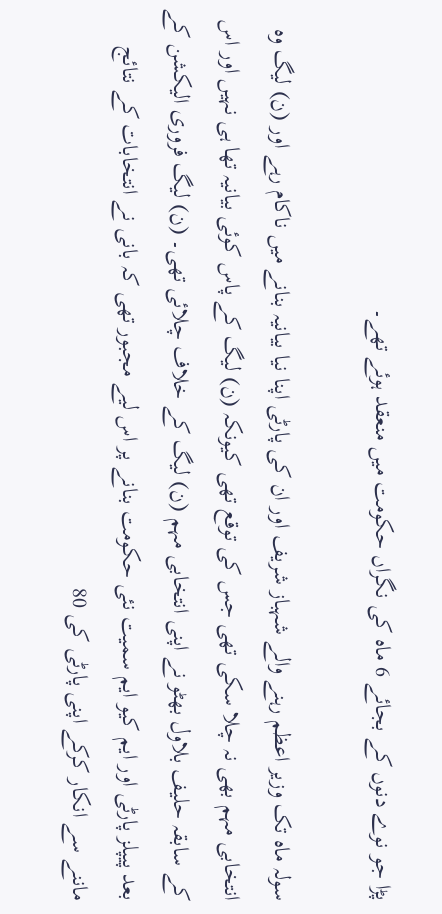پڑا جو نوے دنوں کے بجائے 6 ماہ کی نگراں حکومت میں منعقد ہوئے تھے۔

سولہ ماہ تک وزیر اعظم رہنے والے شہباز شریف اور ان کی پارٹی اپنا نیا بیانیہ بنانے میں ناکام رہے اور (ن) لیگ وہ انتخابی مہم بھی نہ چلا سکی تھی جس کی توقع تھی کیونکہ (ن) لیگ کے پاس کوئی بیانیہ تھا ہی نہیں اور اس کے سابقہ حلیف بلاول بھٹو نے اپنی انتخابی مہم (ن) لیگ کے خلاف چلائی تھی۔ (ن) لیگ فروری الیکشن کے بعد پیپلز پارٹی اور ایم کیو ایم سمیت نئی حکومت بنانے پر اس لیے مجبور تھی کہ بانی نے انتخابات کے نتائج ماننے سے انکار کرکے اپنی پارٹی کی 80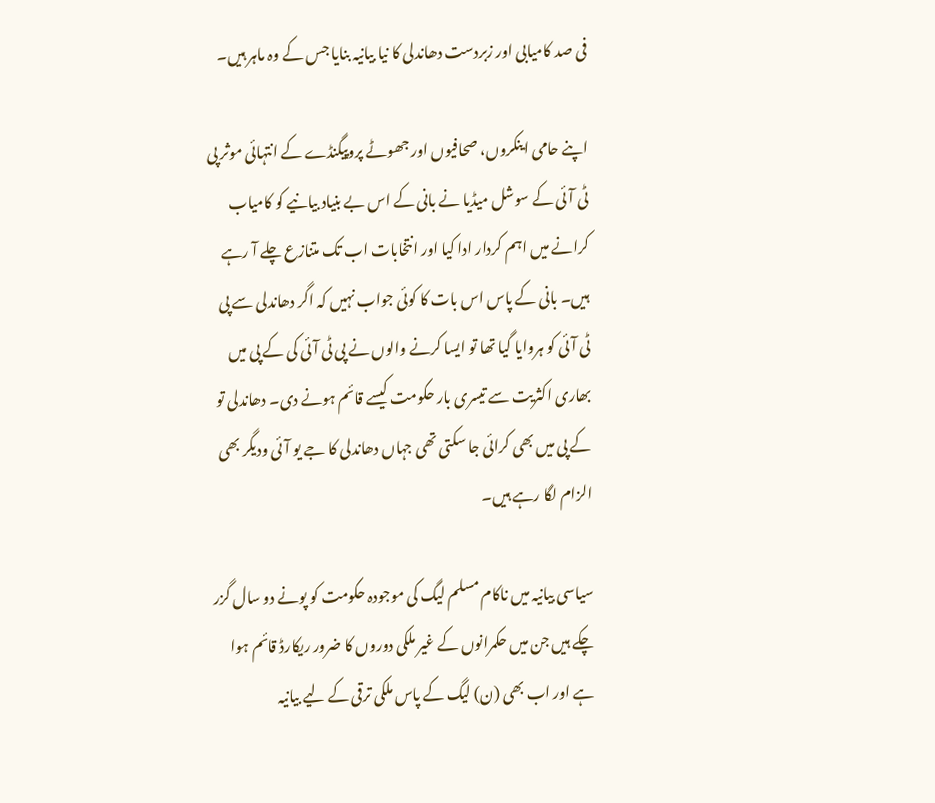فی صد کامیابی اور زبردست دھاندلی کا نیا بیانیہ بنایا جس کے وہ ماہر ہیں۔

اپنے حامی اینکروں، صحافیوں اور جھوٹے پروپیگنڈے کے انتہائی موثر پی ٹی آئی کے سوشل میڈیا نے بانی کے اس بے بنیاد بیانیے کو کامیاب کرانے میں اہم کردار ادا کیا اور انتخابات اب تک متنازع چلے آ رہے ہیں۔ بانی کے پاس اس بات کا کوئی جواب نہیں کہ اگر دھاندلی سے پی ٹی آئی کو ہروایا گیا تھا تو ایسا کرنے والوں نے پی ٹی آئی کی کے پی میں بھاری اکثریت سے تیسری بار حکومت کیسے قائم ہونے دی۔ دھاندلی تو کے پی میں بھی کرائی جا سکتی تھی جہاں دھاندلی کا جے یو آئی ودیگر بھی الزام لگا رہے ہیں۔

سیاسی بیانیہ میں ناکام مسلم لیگ کی موجودہ حکومت کو پونے دو سال گزر چکے ہیں جن میں حکمرانوں کے غیر ملکی دوروں کا ضرور ریکارڈ قائم ہوا ہے اور اب بھی (ن) لیگ کے پاس ملکی ترقی کے لیے بیانیہ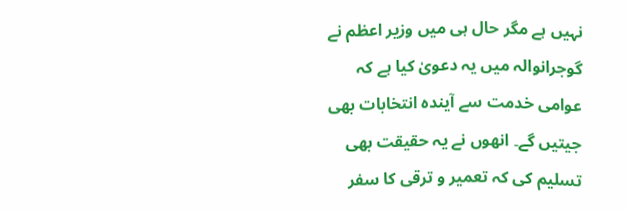نہیں ہے مگر حال ہی میں وزیر اعظم نے گوجرانوالہ میں یہ دعویٰ کیا ہے کہ عوامی خدمت سے آیندہ انتخابات بھی جیتیں گے۔ انھوں نے یہ حقیقت بھی تسلیم کی کہ تعمیر و ترقی کا سفر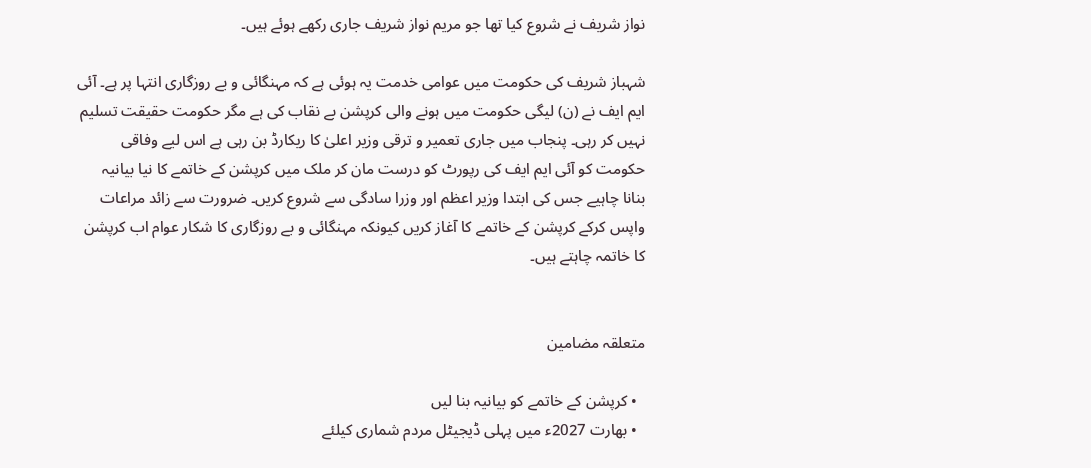نواز شریف نے شروع کیا تھا جو مریم نواز شریف جاری رکھے ہوئے ہیں۔

شہباز شریف کی حکومت میں عوامی خدمت یہ ہوئی ہے کہ مہنگائی و بے روزگاری انتہا پر ہے۔ آئی ایم ایف نے (ن) لیگی حکومت میں ہونے والی کرپشن بے نقاب کی ہے مگر حکومت حقیقت تسلیم نہیں کر رہی۔ پنجاب میں جاری تعمیر و ترقی وزیر اعلیٰ کا ریکارڈ بن رہی ہے اس لیے وفاقی حکومت کو آئی ایم ایف کی رپورٹ کو درست مان کر ملک میں کرپشن کے خاتمے کا نیا بیانیہ بنانا چاہیے جس کی ابتدا وزیر اعظم اور وزرا سادگی سے شروع کریں۔ ضرورت سے زائد مراعات واپس کرکے کرپشن کے خاتمے کا آغاز کریں کیونکہ مہنگائی و بے روزگاری کا شکار عوام اب کرپشن کا خاتمہ چاہتے ہیں۔


متعلقہ مضامین

  • کرپشن کے خاتمے کو بیانیہ بنا لیں
  • بھارت 2027ء میں پہلی ڈیجیٹل مردم شماری کیلئے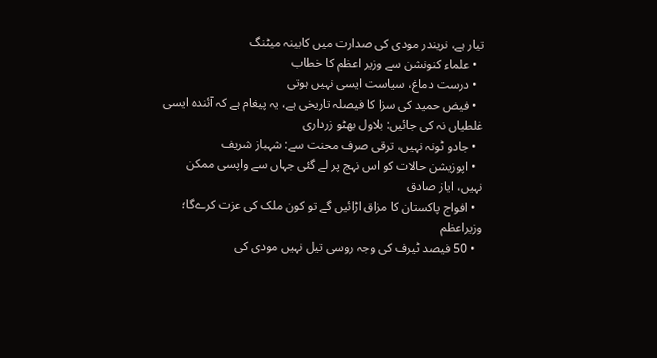تیار ہے، نریندر مودی کی صدارت میں کابینہ میٹنگ
  • علماء کنونشن سے وزیر اعظم کا خطاب
  • درست دماغ، سیاست ایسی نہیں ہوتی
  • فیض حمید کی سزا کا فیصلہ تاریخی ہے، یہ پیغام ہے کہ آئندہ ایسی غلطیاں نہ کی جائیں: بلاول بھٹو زرداری
  • جادو ٹونہ نہیں، ترقی صرف محنت سے: شہباز شریف
  • اپوزیشن حالات کو اس نہج پر لے گئی جہاں سے واپسی ممکن نہیں، ایاز صادق
  • افواج پاکستان کا مزاق اڑائیں گے تو کون ملک کی عزت کرےگا؛ وزیراعظم
  • 50 فیصد ٹیرف کی وجہ روسی تیل نہیں مودی کی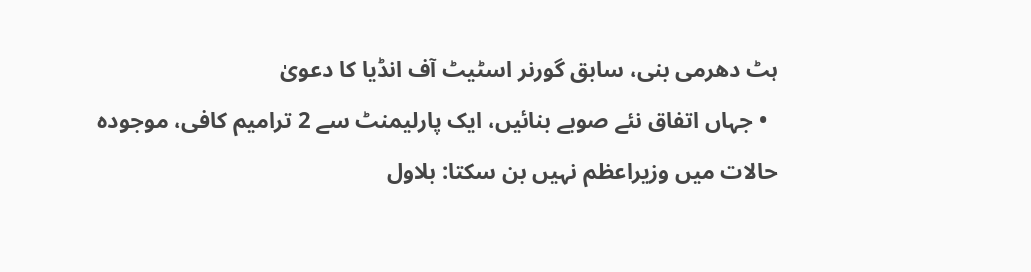ہٹ دھرمی بنی، سابق گورنر اسٹیٹ آف انڈیا کا دعویٰ
  • جہاں اتفاق نئے صوبے بنائیں، ایک پارلیمنٹ سے 2 ترامیم کافی، موجودہ حالات میں وزیراعظم نہیں بن سکتا: بلاول